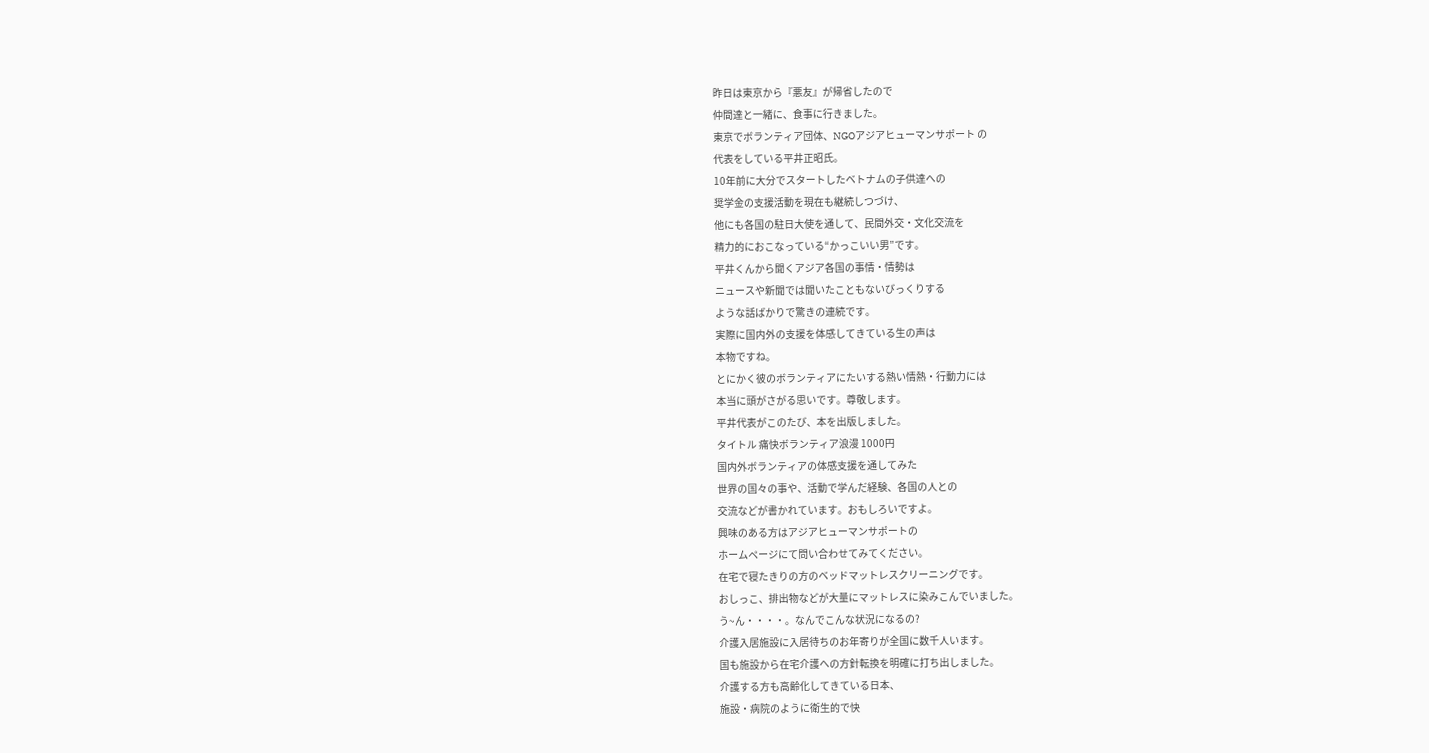昨日は東京から『悪友』が帰省したので
仲間達と一緒に、食事に行きました。
東京でボランティア団体、NGOアジアヒューマンサポート の
代表をしている平井正昭氏。
10年前に大分でスタートしたベトナムの子供達への
奨学金の支援活動を現在も継続しつづけ、
他にも各国の駐日大使を通して、民間外交・文化交流を
精力的におこなっている“かっこいい男”です。
平井くんから聞くアジア各国の事情・情勢は
ニュースや新聞では聞いたこともないびっくりする
ような話ばかりで驚きの連続です。
実際に国内外の支援を体感してきている生の声は
本物ですね。
とにかく彼のボランティアにたいする熱い情熱・行動力には
本当に頭がさがる思いです。尊敬します。
平井代表がこのたび、本を出版しました。
タイトル 痛快ボランティア浪漫 1000円
国内外ボランティアの体感支援を通してみた
世界の国々の事や、活動で学んだ経験、各国の人との
交流などが書かれています。おもしろいですよ。
興味のある方はアジアヒューマンサポートの
ホームページにて問い合わせてみてください。
在宅で寝たきりの方のベッドマットレスクリーニングです。
おしっこ、排出物などが大量にマットレスに染みこんでいました。
う~ん・・・・。なんでこんな状況になるの?
介護入居施設に入居待ちのお年寄りが全国に数千人います。
国も施設から在宅介護への方針転換を明確に打ち出しました。
介護する方も高齢化してきている日本、
施設・病院のように衛生的で快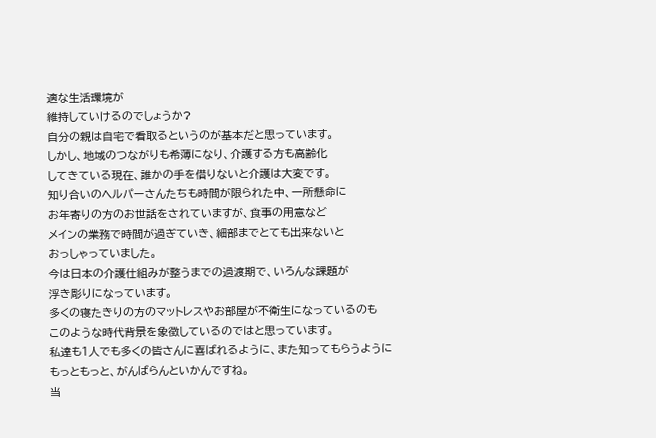適な生活環境が
維持していけるのでしょうか?
自分の親は自宅で看取るというのが基本だと思っています。
しかし、地域のつながりも希薄になり、介護する方も高齢化
してきている現在、誰かの手を借りないと介護は大変です。
知り合いのヘルパーさんたちも時間が限られた中、一所懸命に
お年寄りの方のお世話をされていますが、食事の用意など
メインの業務で時間が過ぎていき、細部までとても出来ないと
おっしゃっていました。
今は日本の介護仕組みが整うまでの過渡期で、いろんな課題が
浮き彫りになっています。
多くの寝たきりの方のマットレスやお部屋が不衛生になっているのも
このような時代背景を象徴しているのではと思っています。
私達も1人でも多くの皆さんに喜ばれるように、また知ってもらうように
もっともっと、がんばらんといかんですね。
当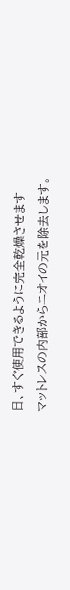日、すぐ使用できるように完全乾燥させます
マットレスの内部からニオイの元を除去します。